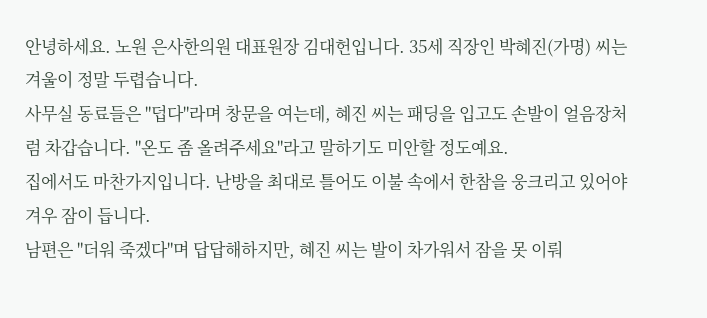안녕하세요. 노원 은사한의원 대표원장 김대헌입니다. 35세 직장인 박혜진(가명) 씨는 겨울이 정말 두렵습니다.
사무실 동료들은 "덥다"라며 창문을 여는데, 혜진 씨는 패딩을 입고도 손발이 얼음장처럼 차갑습니다. "온도 좀 올려주세요"라고 말하기도 미안할 정도예요.
집에서도 마찬가지입니다. 난방을 최대로 틀어도 이불 속에서 한참을 웅크리고 있어야 겨우 잠이 듭니다.
남편은 "더워 죽겠다"며 답답해하지만, 혜진 씨는 발이 차가워서 잠을 못 이뤄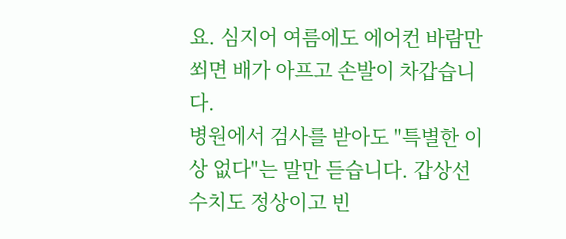요. 심지어 여름에도 에어컨 바람만 쐬면 배가 아프고 손발이 차갑습니다.
병원에서 검사를 받아도 "특별한 이상 없다"는 말만 듣습니다. 갑상선 수치도 정상이고 빈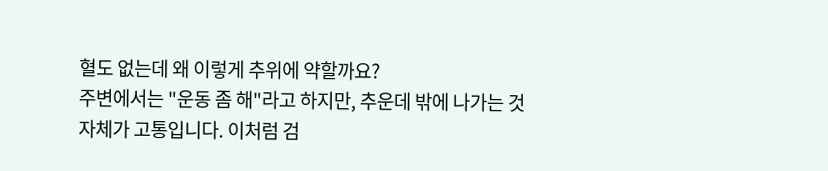혈도 없는데 왜 이렇게 추위에 약할까요?
주변에서는 "운동 좀 해"라고 하지만, 추운데 밖에 나가는 것 자체가 고통입니다. 이처럼 검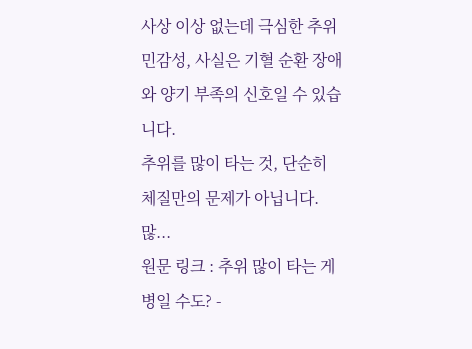사상 이상 없는데 극심한 추위 민감성, 사실은 기혈 순환 장애와 양기 부족의 신호일 수 있습니다.
추위를 많이 타는 것, 단순히 체질만의 문제가 아닙니다. 많...
원문 링크 : 추위 많이 타는 게 병일 수도? -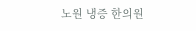노원 냉증 한의원